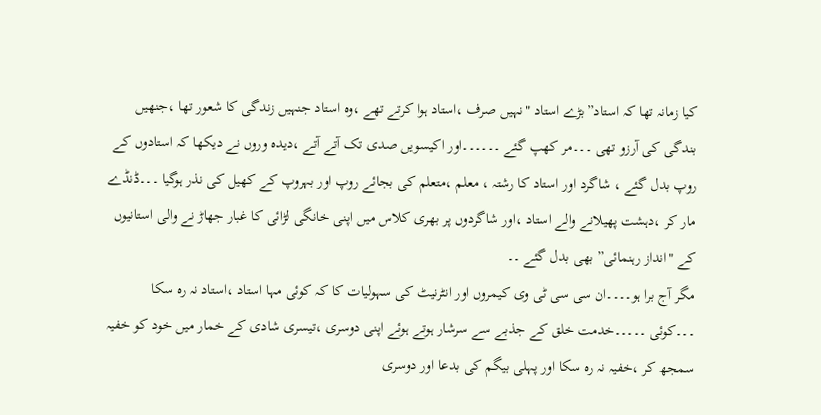کیا زمانہ تھا کہ استاد”بڑے استاد "نہیں صرف ،استاد ہوا کرتے تھے ،وہ استاد جنہیں زندگی کا شعور تھا ،جنھیں بندگی کی آرزو تھی ۔۔۔مر کھپ گئے ۔۔۔۔۔۔اور اکیسویں صدی تک آتے آتے ،دیدہ وروں نے دیکھا کہ استادوں کے روپ بدل گئے ، شاگرد اور استاد کا رشتہ ، معلم ،متعلم کی بجائے روپ اور بہروپ کے کھیل کی نذر ہوگیا ۔۔۔ڈنڈے مار کر ،دہشت پھیلانے والے استاد ،اور شاگردوں پر بھری کلاس میں اپنی خانگی لڑائی کا غبار جھاڑ نے والی استانیوں کے "انداز رہنمائی” بھی بدل گئے ۔۔
مگر آج برا ہو۔۔۔۔ان سی سی ٹی وی کیمروں اور انٹرنیٹ کی سہولیات کا کہ کوئی مہا استاد ،استاد نہ رہ سکا ۔۔۔کوئی ۔۔۔۔۔خدمت خلق کے جذبے سے سرشار ہوتے ہوئے اپنی دوسری ،تیسری شادی کے خمار میں خود کو خفیہ سمجھ کر ،خفیہ نہ رہ سکا اور پہلی بیگم کی بدعا اور دوسری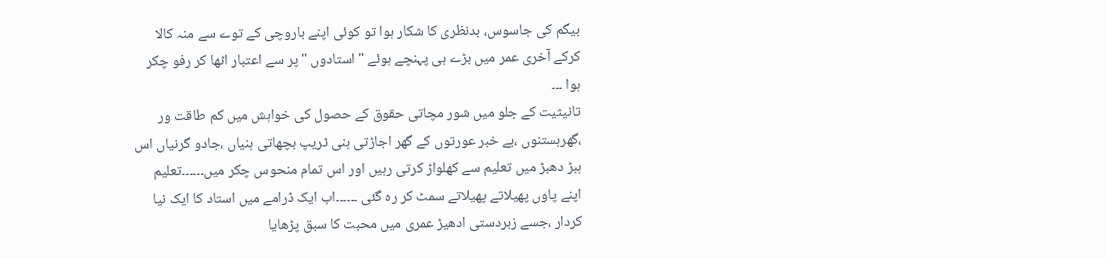بیگم کی جاسوس، بدنظری کا شکار ہوا تو کوئی اپنے باروچی کے توے سے منہ کالا کرکے آخری عمر میں بڑے ہی پہنچے ہوئے "استادوں "پر سے اعتبار اٹھا کر رفو چکر ہوا ۔۔۔
تانیثیت کے جلو میں شور مچاتی حقوق کے حصول کی خواہش میں کم طاقت ور ،گھرہستنوں ،بے خبر عورتوں کے گھر اجاڑتی ہنی ٹریپ بچھاتی ہنیاں ،جادو گرنیاں اس ہبڑ دھبڑ میں تعلیم سے کھلواڑ کرتی رہیں اور اس تمام منحوس چکر میں۔۔۔۔۔۔تعلیم اپنے پاوں پھیلاتے پھیلاتے سمٹ کر رہ گئی ۔۔۔۔۔۔اب ایک ڈرامے میں استاد کا ایک نیا کردار ،جسے زبردستی ادھیڑ عمری میں محبت کا سبق پڑھایا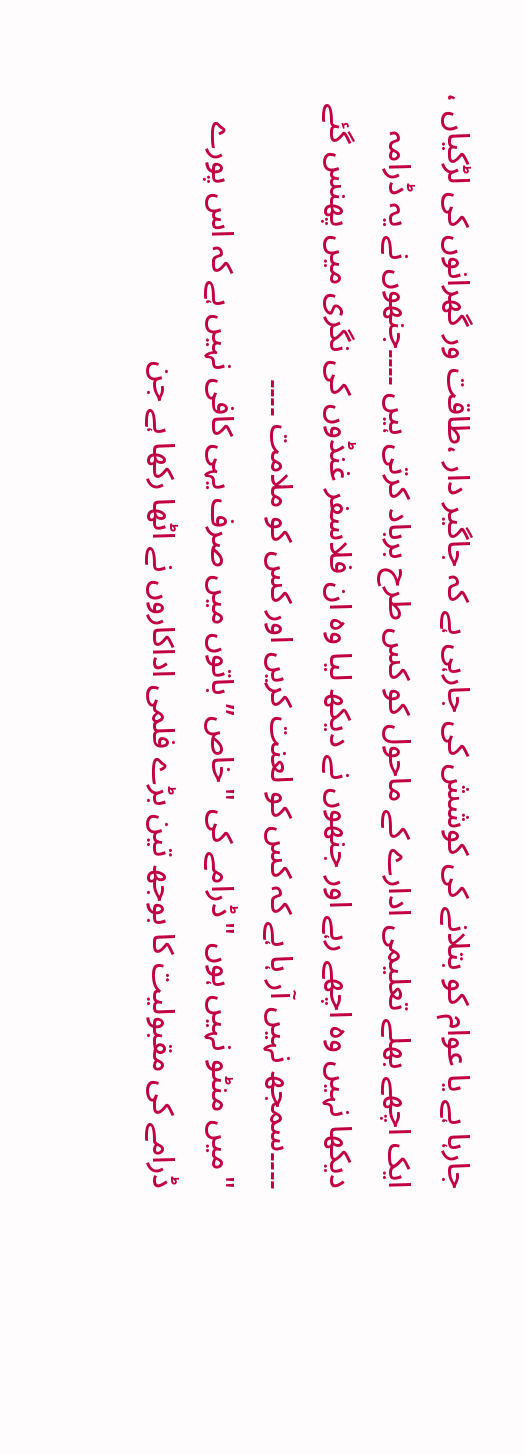جارہا ہے یا عوام کو بتلانے کی کوشش کی جارہی ہے کہ جاگیر دار ،طاقت ور گھرانوں کی لڑکیاں ، ایک اچھے بھلے تعلیمی ادارے کے ماحول کو کس طرح برباد کرتی ہیں ۔۔۔۔جنھوں نے یہ ڈرامہ دیکھا نہیں وہ اچھے رہے اور جنھوں نے دیکھ لیا وہ ان فلاسفر غنڈوں کی نگری میں پھنس گئے ۔۔۔۔سمجھ نہیں آر ہا ہے کہ کس کو لعنت کریں اور کس کو ملامت ۔۔۔۔
"میں منٹو نہیں ہوں "ڈرامے کی "خاص” باتوں میں صرف یہی کافی نہیں ہے کہ اس پورے ڈرامے کی مقبولیت کا بوجھ تین بڑے فلمی اداکاروں نے اٹھا رکھا ہے جن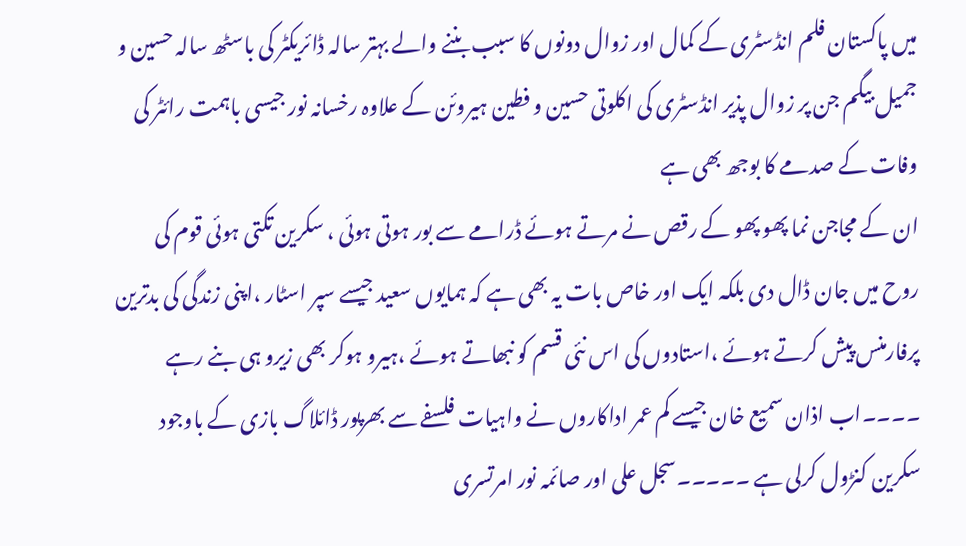میں پاکستان فلم انڈسٹری کے کمال اور زوال دونوں کا سبب بننے والے بہتر سالہ ڈائریکٹر کی باسٹھ سالہ حسین و جمیل بیگم جن پر زوال پذیر انڈسٹری کی اکلوتی حسین و فطین ہیروئن کے علاوہ رخسانہ نور جیسی باہمت رائٹر کی وفات کے صدمے کا بوجھ بھی ہے
ان کے مجاجن نما پھو پھو کے رقص نے مرتے ہوئے ڈرامے سے بور ہوتی ہوئی ، سکرین تکتی ہوئی قوم کی روح میں جان ڈال دی بلکہ ایک اور خاص بات یہ بھی ہے کہ ہمایوں سعید جیسے سپر اسٹار ،اپنی زندگی کی بدترین پرفارمنس پیش کرتے ہوئے ،استادوں کی اس نئی قسم کو نبھاتے ہوئے ،ہیرو ہوکر بھی زیرو ہی بنے رہے ۔۔۔۔اب اذان سمیع خان جیسے کم عمر اداکاروں نے واہیات فلسفے سے بھرپور ڈائلاگ بازی کے باوجود سکرین کنڑول کرلی ہے ۔۔۔۔۔سجل علی اور صائمہ نور امرتسری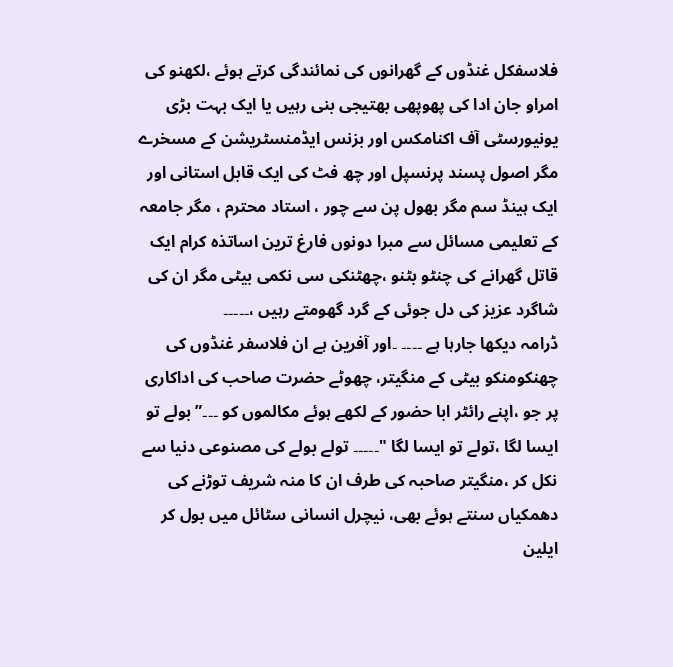فلاسفکل غنڈوں کے گھرانوں کی نمائندگی کرتے ہوئے ،لکھنو کی امراو جان ادا کی پھوپھی بھتیجی بنی رہیں یا ایک بہت بڑی یونیورسٹی آف اکنامکس اور بزنس ایڈمنسٹریشن کے مسخرے مگر اصول پسند پرنسپل اور چھ فٹ کی ایک قابل استانی اور ایک ہینڈ سم مگر بھول پن سے چور ، استاد محترم ، مگر جامعہ کے تعلیمی مسائل سے مبرا دونوں فارغ ترین اساتذہ کرام ایک قاتل گھرانے کی چنٹو بٹنو ،چھٹنکی سی نکمی بیٹی مگر ان کی شاگرد عزیز کی دل جوئی کے گرد گھومتے رہیں ،۔۔۔۔۔
ڈرامہ دیکھا جارہا ہے ۔۔۔۔ ۔اور آفرین ہے ان فلاسفر غنڈوں کی چھنکومنکو بیٹی کے منگیتر، چھوٹے حضرت صاحب کی اداکاری پر جو ،اپنے رائٹر ابا حضور کے لکھے ہوئے مکالموں کو ۔۔۔”بولے تو ایسا لگا ،تولے تو ایسا لگا "۔۔۔۔۔ تولے بولے کی مصنوعی دنیا سے نکل کر ،منگیتر صاحبہ کی طرف ان کا منہ شریف توڑنے کی دھمکیاں سنتے ہوئے بھی، نیچرل انسانی سٹائل میں بول کر ایلین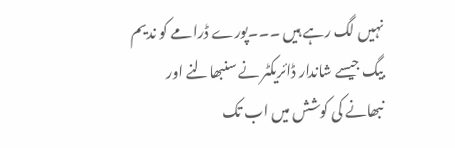نہیں لگ رہے ہیں ۔۔۔پورے ڈرامے کو ندیم بیگ جیسے شاندار ڈائریکٹر نے سنبھالنے اور نبھانے کی کوشش میں اب تک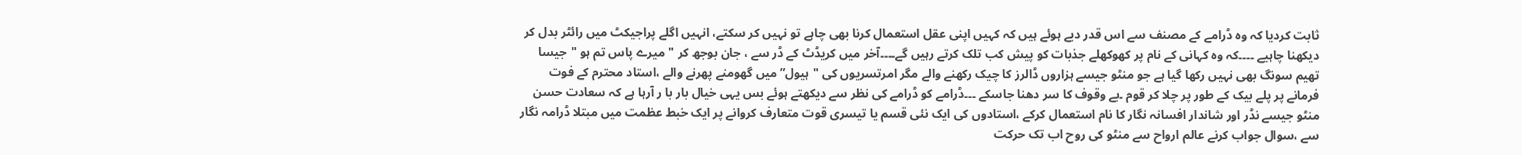ثابت کردیا کہ وہ ڈرامے کے مصنف سے اس قدر دبے ہوئے ہیں کہ کہیں اپنی عقل استعمال کرنا بھی چاہے تو نہیں کر سکتے، انہیں اگلے پراجیکٹ میں رائٹر بدل کر دیکھنا چاہیے ۔۔۔۔کہ وہ کہانی کے نام پر کھوکھلے جذبات کو پیش کب تلک کرتے رہیں گے۔۔۔۔آخر میں کریڈٹ کے ڈر سے ، جان بوجھ کر "میرے پاس تم ہو "جیسا تھیم سونگ بھی نہیں رکھا گیا ہے جو منٹو جیسے ہزاروں ڈالرز کا چیک رکھنے والے مگر امرتسریوں کی "ہیول” میں گھومنے پھرنے والے ،استاد محترم کے فوت فرمانے پر پلے بیک کے طور پر چلا کر قوم ۔بے وقوف کا سر دھنا جاسکے ۔۔۔ڈرامے کو ڈرامے کی نظر سے دیکھتے ہوئے بس یہی خیال بار با ر آرہا ہے کہ سعادت حسن منٹو جیسے نڈر اور شاندار افسانہ نگار کا نام استعمال کرکے ،استادوں کی ایک نئی قسم یا تیسری قوت متعارف کروانے پر ایک خبط عظمت میں مبتلا ڈرامہ نگار سے ،سوال جواب کرنے عالم ارواح سے منٹو کی روح اب تک حرکت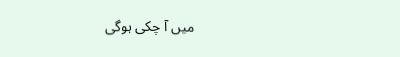میں آ چکی ہوگی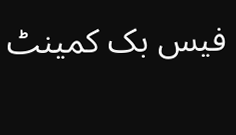فیس بک کمینٹ